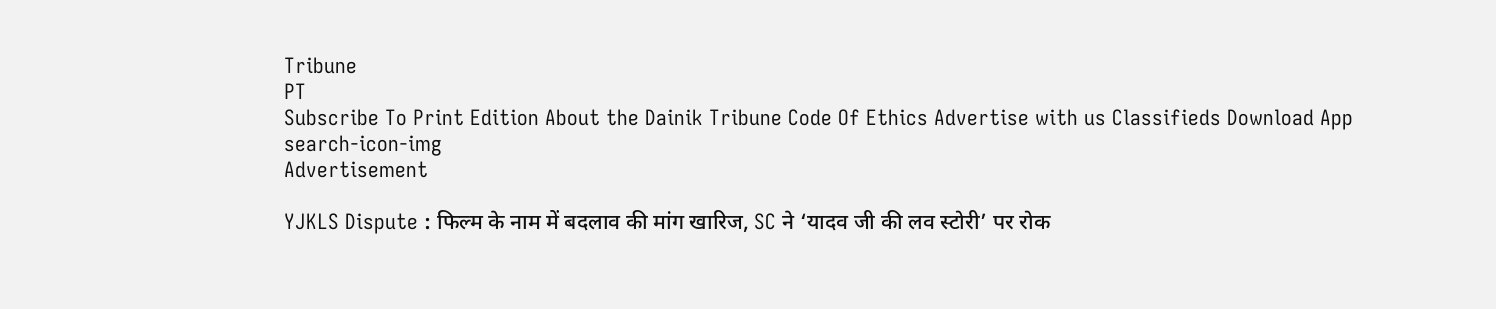Tribune
PT
Subscribe To Print Edition About the Dainik Tribune Code Of Ethics Advertise with us Classifieds Download App
search-icon-img
Advertisement

YJKLS Dispute : फिल्म के नाम में बदलाव की मांग खारिज, SC ने ‘यादव जी की लव स्टोरी’ पर रोक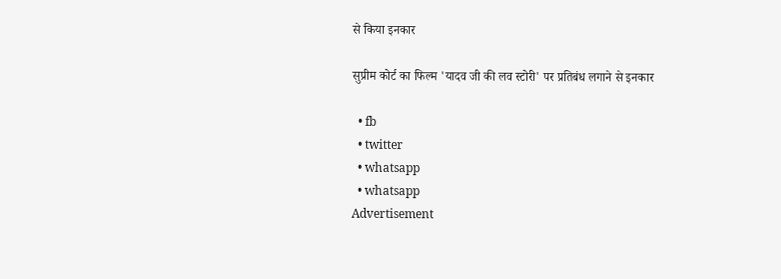से किया इनकार

सुप्रीम कोर्ट का फिल्म 'यादव जी की लव स्टोरी' पर प्रतिबंध लगाने से इनकार

  • fb
  • twitter
  • whatsapp
  • whatsapp
Advertisement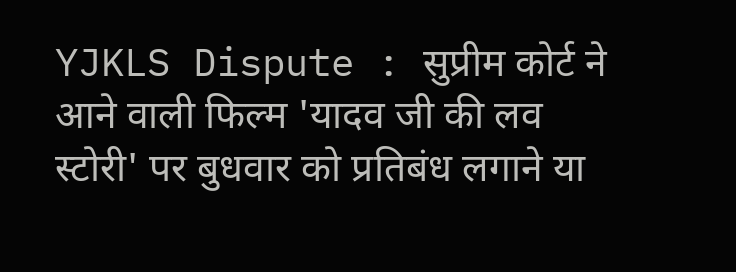YJKLS Dispute : सुप्रीम कोर्ट ने आने वाली फिल्म 'यादव जी की लव स्टोरी' पर बुधवार को प्रतिबंध लगाने या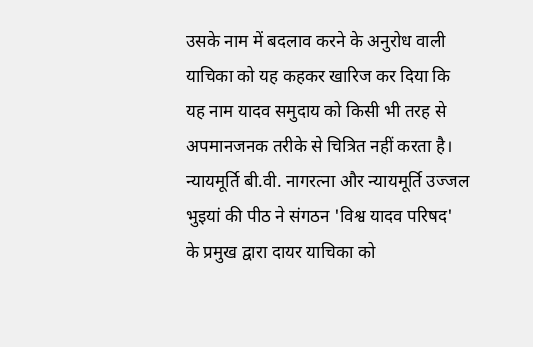उसके नाम में बदलाव करने के अनुरोध वाली याचिका को यह कहकर खारिज कर दिया कि यह नाम यादव समुदाय को किसी भी तरह से अपमानजनक तरीके से चित्रित नहीं करता है। न्यायमूर्ति बी.वी. नागरत्ना और न्यायमूर्ति उज्जल भुइयां की पीठ ने संगठन 'विश्व यादव परिषद' के प्रमुख द्वारा दायर याचिका को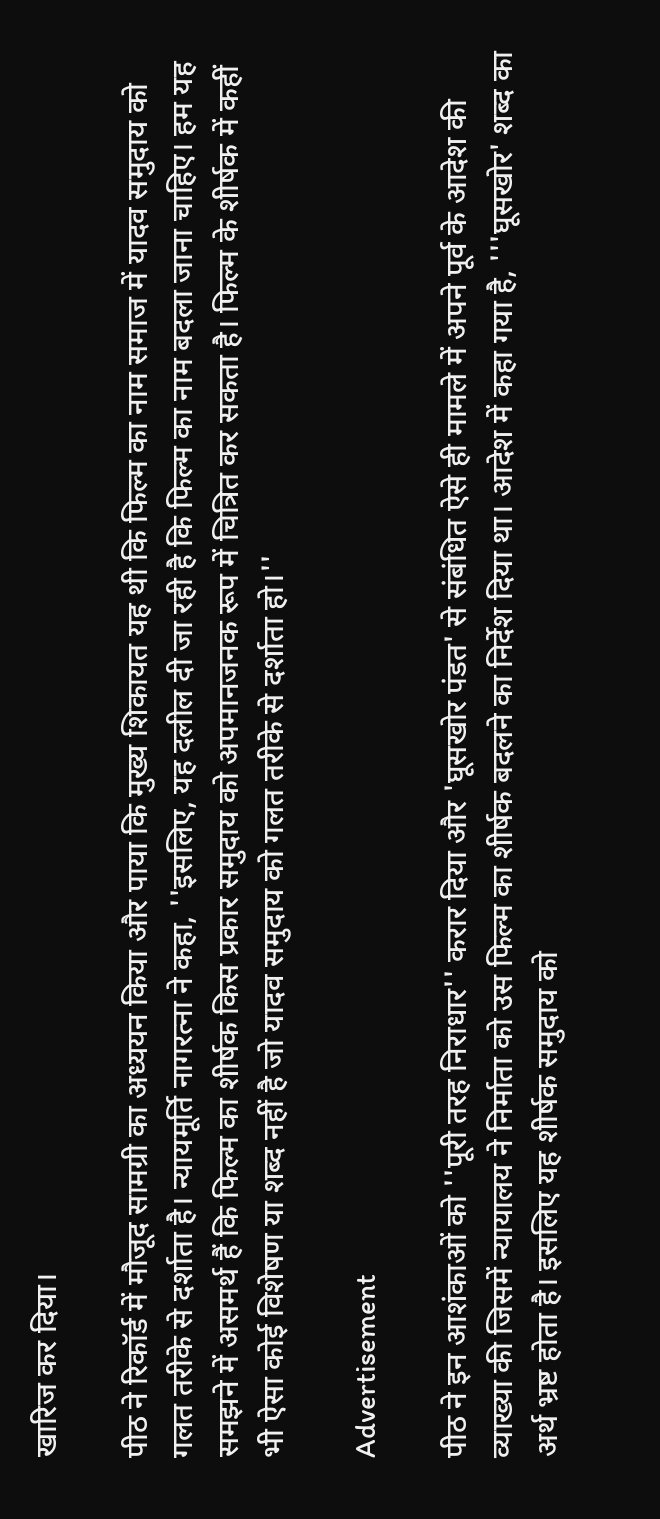खारिज कर दिया।

पीठ ने रिकॉर्ड में मौजूद सामग्री का अध्ययन किया और पाया कि मुख्य शिकायत यह थी कि फिल्म का नाम समाज में यादव समुदाय को गलत तरीके से दर्शाता है। न्यायमूर्ति नागरत्ना ने कहा, ''इसलिए, यह दलील दी जा रही है कि फिल्म का नाम बदला जाना चाहिए। हम यह समझने में असमर्थ हैं कि फिल्म का शीर्षक किस प्रकार समुदाय को अपमानजनक रूप में चित्रित कर सकता है। फिल्म के शीर्षक में कहीं भी ऐसा कोई विशेषण या शब्द नहीं है जो यादव समुदाय को गलत तरीके से दर्शाता हो।''

Advertisement

पीठ ने इन आशंकाओं को ''पूरी तरह निराधार'' करार दिया और 'घूसखोर पंडत' से संबंधित ऐसे ही मामले में अपने पूर्व के आदेश की व्याख्या की जिसमें न्यायालय ने निर्माता को उस फिल्म का शीर्षक बदलने का निर्देश दिया था। आदेश में कहा गया है, '''घूसखोर' शब्द का अर्थ भ्रष्ट होता है। इसलिए यह शीर्षक समुदाय को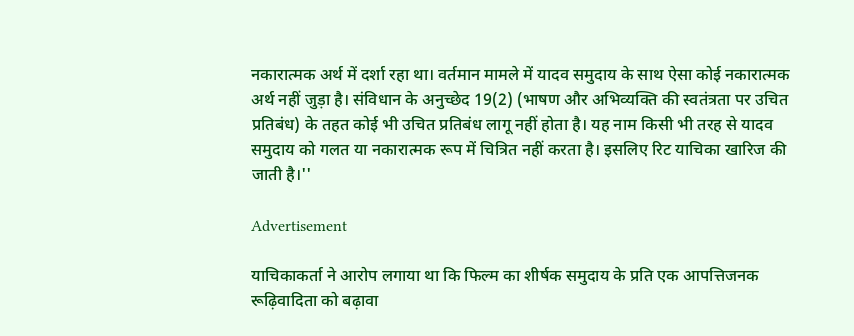नकारात्मक अर्थ में दर्शा रहा था। वर्तमान मामले में यादव समुदाय के साथ ऐसा कोई नकारात्मक अर्थ नहीं जुड़ा है। संविधान के अनुच्छेद 19(2) (भाषण और अभिव्यक्ति की स्वतंत्रता पर उचित प्रतिबंध) के तहत कोई भी उचित प्रतिबंध लागू नहीं होता है। यह नाम किसी भी तरह से यादव समुदाय को गलत या नकारात्मक रूप में चित्रित नहीं करता है। इसलिए रिट याचिका खारिज की जाती है।''

Advertisement

याचिकाकर्ता ने आरोप लगाया था कि फिल्म का शीर्षक समुदाय के प्रति एक आपत्तिजनक रूढ़िवादिता को बढ़ावा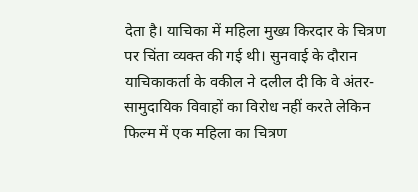देता है। याचिका में महिला मुख्य किरदार के चित्रण पर चिंता व्यक्त की गई थी। सुनवाई के दौरान याचिकाकर्ता के वकील ने दलील दी कि वे अंतर-सामुदायिक विवाहों का विरोध नहीं करते लेकिन फिल्म में एक महिला का चित्रण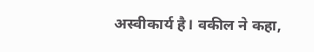अस्वीकार्य है। वकील ने कहा,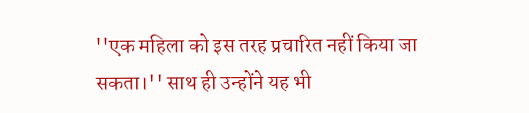''एक महिला को इस तरह प्रचारित नहीं किया जा सकता।'' साथ ही उन्होंने यह भी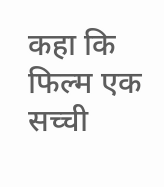कहा कि फिल्म एक सच्ची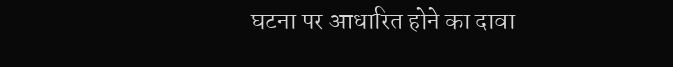घटना पर आधारित होने का दावा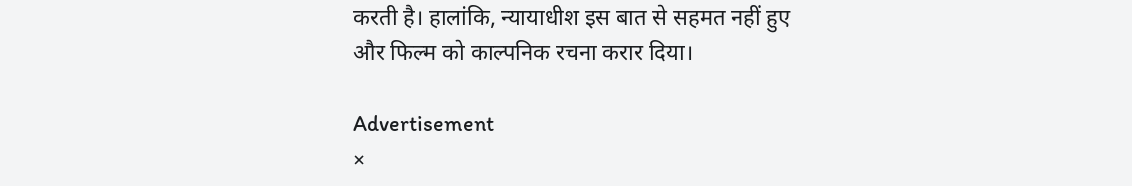करती है। हालांकि, न्यायाधीश इस बात से सहमत नहीं हुए और फिल्म को काल्पनिक रचना करार दिया।

Advertisement
×